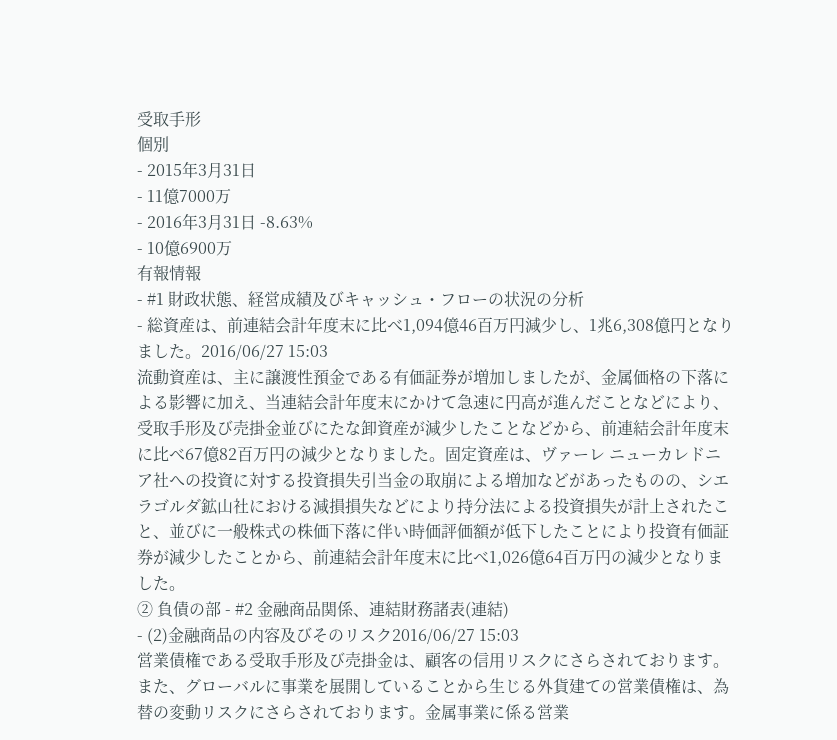受取手形
個別
- 2015年3月31日
- 11億7000万
- 2016年3月31日 -8.63%
- 10億6900万
有報情報
- #1 財政状態、経営成績及びキャッシュ・フローの状況の分析
- 総資産は、前連結会計年度末に比べ1,094億46百万円減少し、1兆6,308億円となりました。2016/06/27 15:03
流動資産は、主に譲渡性預金である有価証券が増加しましたが、金属価格の下落による影響に加え、当連結会計年度末にかけて急速に円高が進んだことなどにより、受取手形及び売掛金並びにたな卸資産が減少したことなどから、前連結会計年度末に比べ67億82百万円の減少となりました。固定資産は、ヴァーレ ニューカレドニア社への投資に対する投資損失引当金の取崩による増加などがあったものの、シエラゴルダ鉱山社における減損損失などにより持分法による投資損失が計上されたこと、並びに一般株式の株価下落に伴い時価評価額が低下したことにより投資有価証券が減少したことから、前連結会計年度末に比べ1,026億64百万円の減少となりました。
② 負債の部 - #2 金融商品関係、連結財務諸表(連結)
- (2)金融商品の内容及びそのリスク2016/06/27 15:03
営業債権である受取手形及び売掛金は、顧客の信用リスクにさらされております。また、グローバルに事業を展開していることから生じる外貨建ての営業債権は、為替の変動リスクにさらされております。金属事業に係る営業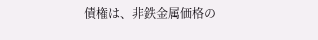債権は、非鉄金属価格の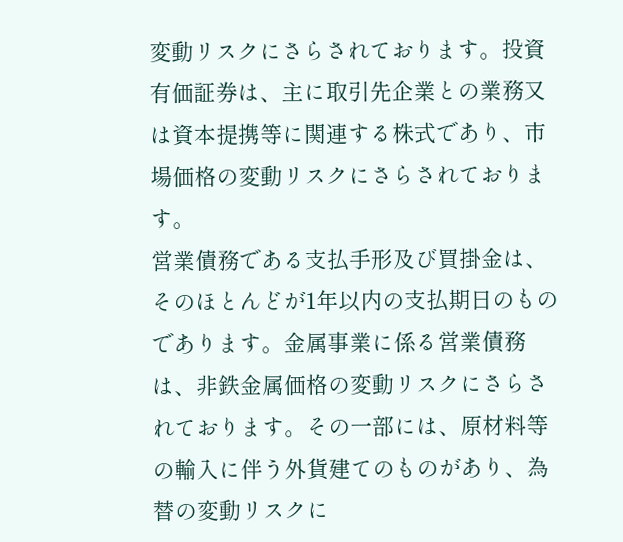変動リスクにさらされております。投資有価証券は、主に取引先企業との業務又は資本提携等に関連する株式であり、市場価格の変動リスクにさらされております。
営業債務である支払手形及び買掛金は、そのほとんどが1年以内の支払期日のものであります。金属事業に係る営業債務は、非鉄金属価格の変動リスクにさらされております。その一部には、原材料等の輸入に伴う外貨建てのものがあり、為替の変動リスクに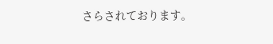さらされております。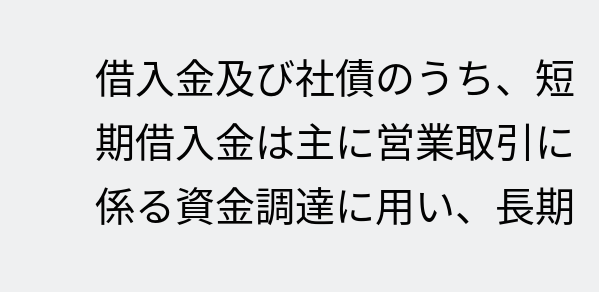借入金及び社債のうち、短期借入金は主に営業取引に係る資金調達に用い、長期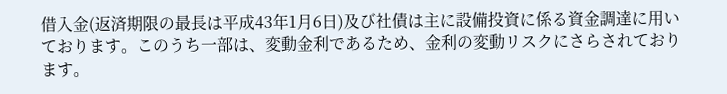借入金(返済期限の最長は平成43年1月6日)及び社債は主に設備投資に係る資金調達に用いております。このうち一部は、変動金利であるため、金利の変動リスクにさらされております。